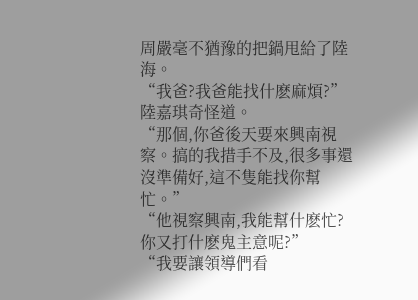周嚴毫不猶豫的把鍋甩給了陸海。
“我爸?我爸能找什麽麻煩?”陸嘉琪奇怪道。
“那個,你爸後天要來興南視察。搞的我措手不及,很多事還沒準備好,這不隻能找你幫忙。”
“他視察興南,我能幫什麽忙?你又打什麽鬼主意呢?”
“我要讓領導們看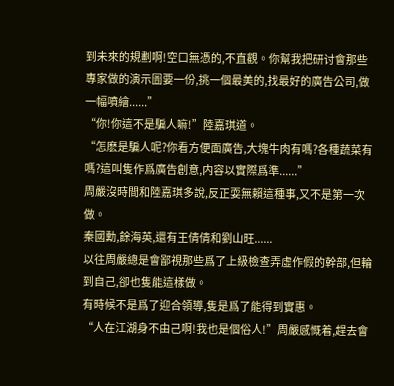到未來的規劃啊!空口無憑的,不直觀。你幫我把研讨會那些專家做的演示圖要一份,挑一個最美的,找最好的廣告公司,做一幅噴繪......”
“你!你這不是騙人嘛!”陸嘉琪道。
“怎麽是騙人呢?你看方便面廣告,大塊牛肉有嗎?各種蔬菜有嗎?這叫隻作爲廣告創意,内容以實際爲準......”
周嚴沒時間和陸嘉琪多說,反正耍無賴這種事,又不是第一次做。
秦國勳,餘海英,還有王倩倩和劉山旺......
以往周嚴總是會鄙視那些爲了上級檢查弄虛作假的幹部,但輪到自己,卻也隻能這樣做。
有時候不是爲了迎合領導,隻是爲了能得到實惠。
“人在江湖身不由己啊!我也是個俗人!”周嚴感慨着,趕去會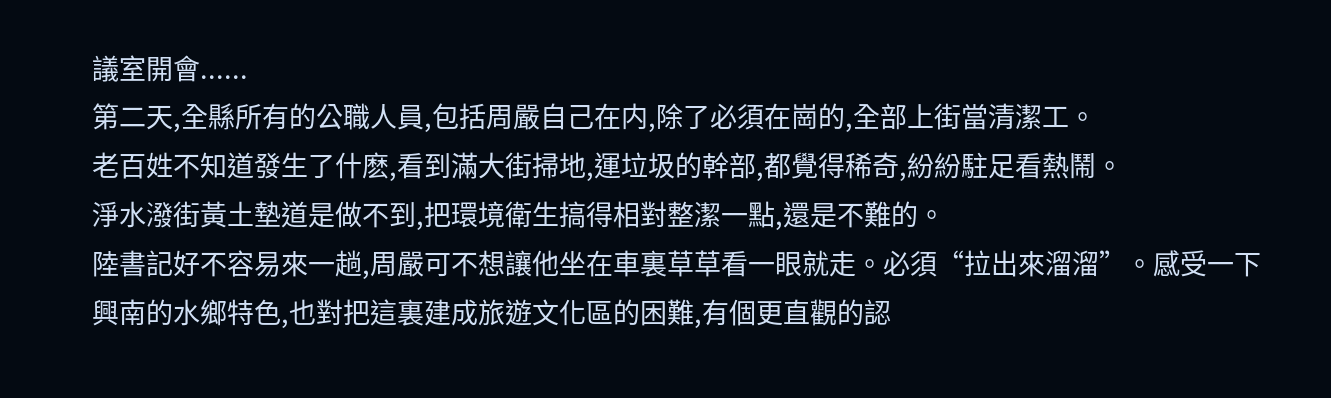議室開會......
第二天,全縣所有的公職人員,包括周嚴自己在内,除了必須在崗的,全部上街當清潔工。
老百姓不知道發生了什麽,看到滿大街掃地,運垃圾的幹部,都覺得稀奇,紛紛駐足看熱鬧。
淨水潑街黃土墊道是做不到,把環境衛生搞得相對整潔一點,還是不難的。
陸書記好不容易來一趟,周嚴可不想讓他坐在車裏草草看一眼就走。必須“拉出來溜溜”。感受一下興南的水鄉特色,也對把這裏建成旅遊文化區的困難,有個更直觀的認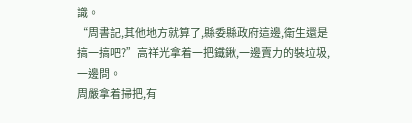識。
“周書記,其他地方就算了,縣委縣政府這邊,衛生還是搞一搞吧?”高祥光拿着一把鐵鍬,一邊賣力的裝垃圾,一邊問。
周嚴拿着掃把,有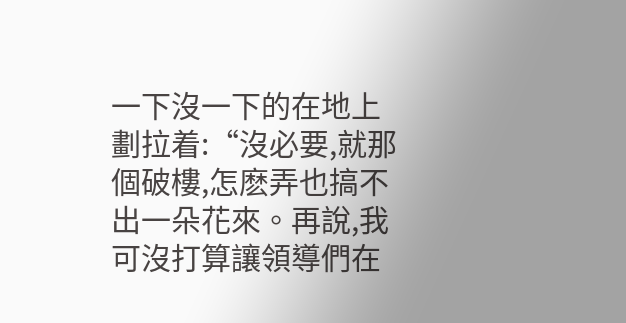一下沒一下的在地上劃拉着:“沒必要,就那個破樓,怎麽弄也搞不出一朵花來。再說,我可沒打算讓領導們在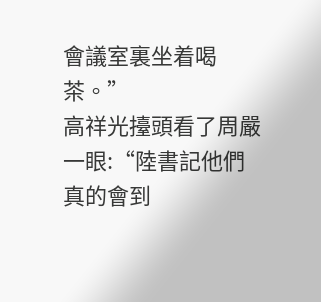會議室裏坐着喝茶。”
高祥光擡頭看了周嚴一眼:“陸書記他們真的會到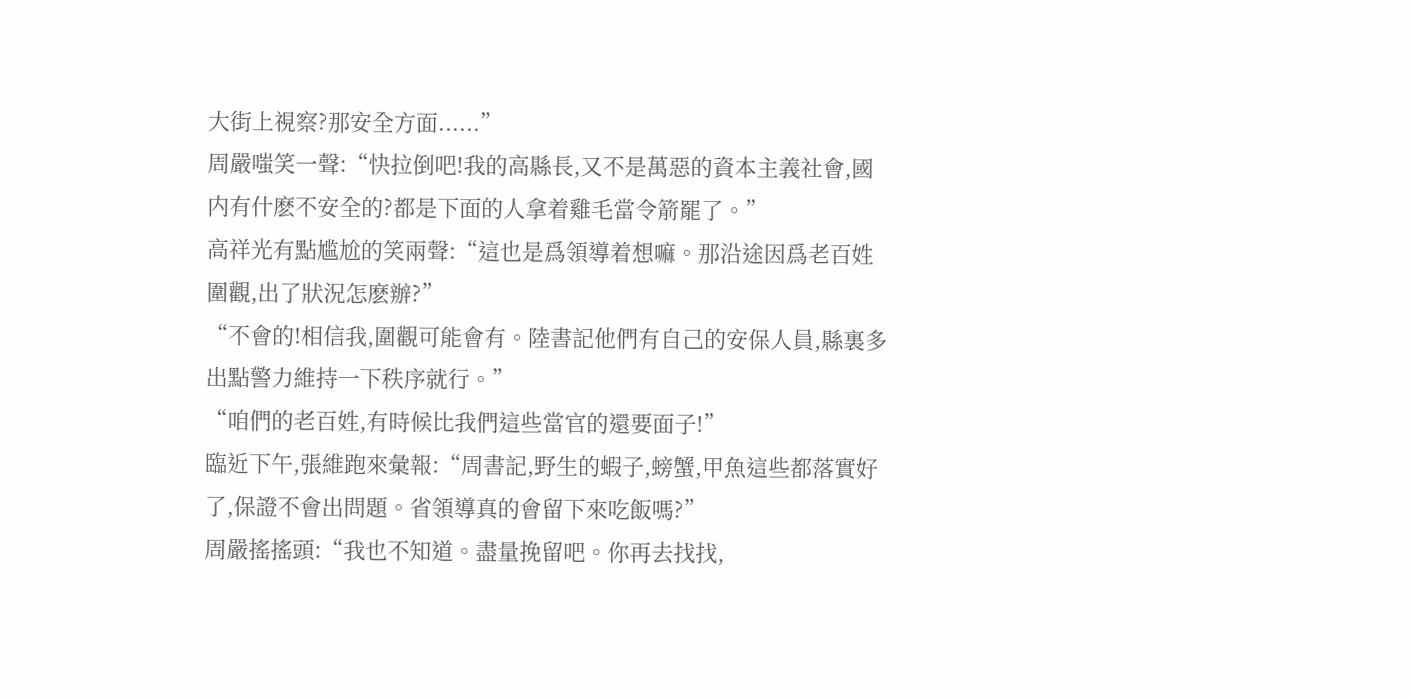大街上視察?那安全方面......”
周嚴嗤笑一聲:“快拉倒吧!我的高縣長,又不是萬惡的資本主義社會,國内有什麽不安全的?都是下面的人拿着雞毛當令箭罷了。”
高祥光有點尴尬的笑兩聲:“這也是爲領導着想嘛。那沿途因爲老百姓圍觀,出了狀況怎麽辦?”
“不會的!相信我,圍觀可能會有。陸書記他們有自己的安保人員,縣裏多出點警力維持一下秩序就行。”
“咱們的老百姓,有時候比我們這些當官的還要面子!”
臨近下午,張維跑來彙報:“周書記,野生的蝦子,螃蟹,甲魚這些都落實好了,保證不會出問題。省領導真的會留下來吃飯嗎?”
周嚴搖搖頭:“我也不知道。盡量挽留吧。你再去找找,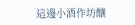這邊小酒作坊釀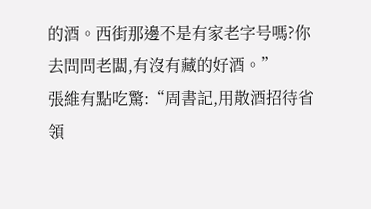的酒。西街那邊不是有家老字号嗎?你去問問老闆,有沒有藏的好酒。”
張維有點吃驚:“周書記,用散酒招待省領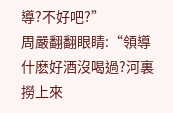導?不好吧?”
周嚴翻翻眼睛:“領導什麽好酒沒喝過?河裏撈上來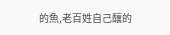的魚,老百姓自己釀的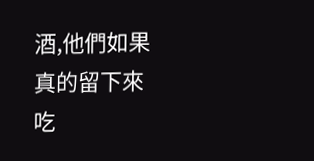酒,他們如果真的留下來吃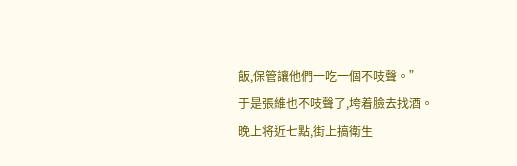飯,保管讓他們一吃一個不吱聲。”
于是張維也不吱聲了,垮着臉去找酒。
晚上将近七點,街上搞衛生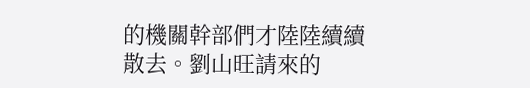的機關幹部們才陸陸續續散去。劉山旺請來的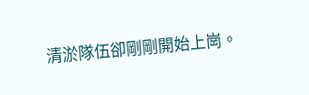清淤隊伍卻剛剛開始上崗。